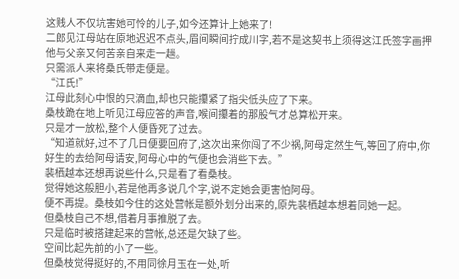这贱人不仅坑害她可怜的儿子,如今还算计上她来了!
二郎见江母站在原地迟迟不点头,眉间瞬间拧成川字,若不是这契书上须得这江氏签字画押他与父亲又何苦亲自来走一趟。
只需派人来将桑氏带走便是。
“江氏!”
江母此刻心中恨的只滴血,却也只能攥紧了指尖低头应了下来。
桑枝跪在地上听见江母应答的声音,喉间攥着的那股气才总算松开来。
只是才一放松,整个人便昏死了过去。
“知道就好,过不了几日便要回府了,这次出来你闯了不少祸,阿母定然生气,等回了府中,你好生的去给阿母请安,阿母心中的气便也会消些下去。”
裴栖越本还想再说些什么,只是看了看桑枝。
觉得她这般胆小,若是他再多说几个字,说不定她会更害怕阿母。
便不再提。桑枝如今住的这处营帐是额外划分出来的,原先裴栖越本想着同她一起。
但桑枝自己不想,借着月事推脱了去。
只是临时被搭建起来的营帐,总还是欠缺了些。
空间比起先前的小了一些。
但桑枝觉得挺好的,不用同徐月玉在一处,听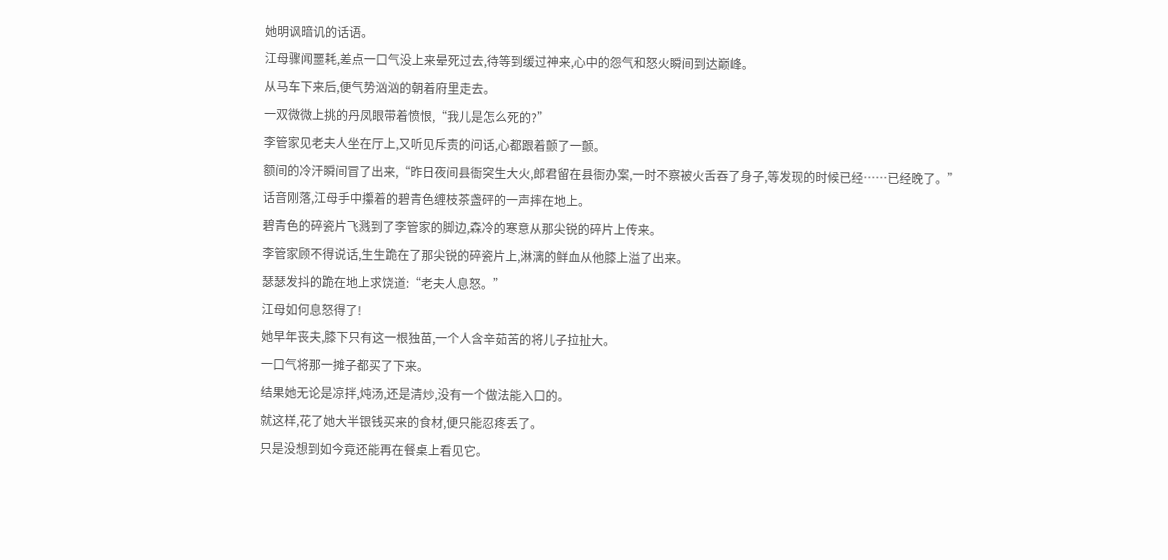她明讽暗讥的话语。
江母骤闻噩耗,差点一口气没上来晕死过去,待等到缓过神来,心中的怨气和怒火瞬间到达巅峰。
从马车下来后,便气势汹汹的朝着府里走去。
一双微微上挑的丹凤眼带着愤恨,“我儿是怎么死的?”
李管家见老夫人坐在厅上,又听见斥责的问话,心都跟着颤了一颤。
额间的冷汗瞬间冒了出来,“昨日夜间县衙突生大火,郎君留在县衙办案,一时不察被火舌吞了身子,等发现的时候已经……已经晚了。”
话音刚落,江母手中攥着的碧青色缠枝茶盏砰的一声摔在地上。
碧青色的碎瓷片飞溅到了李管家的脚边,森冷的寒意从那尖锐的碎片上传来。
李管家顾不得说话,生生跪在了那尖锐的碎瓷片上,淋漓的鲜血从他膝上溢了出来。
瑟瑟发抖的跪在地上求饶道:“老夫人息怒。”
江母如何息怒得了!
她早年丧夫,膝下只有这一根独苗,一个人含辛茹苦的将儿子拉扯大。
一口气将那一摊子都买了下来。
结果她无论是凉拌,炖汤,还是清炒,没有一个做法能入口的。
就这样,花了她大半银钱买来的食材,便只能忍疼丢了。
只是没想到如今竟还能再在餐桌上看见它。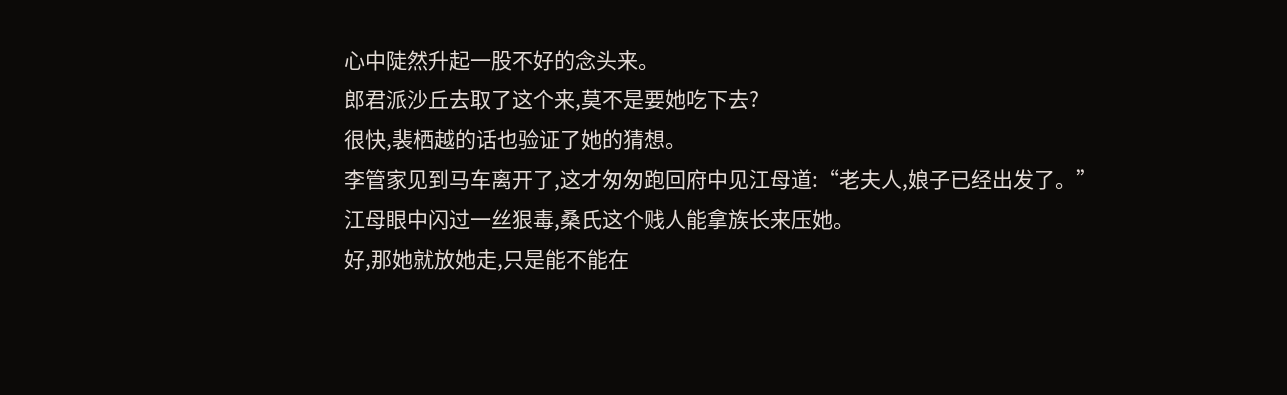心中陡然升起一股不好的念头来。
郎君派沙丘去取了这个来,莫不是要她吃下去?
很快,裴栖越的话也验证了她的猜想。
李管家见到马车离开了,这才匆匆跑回府中见江母道:“老夫人,娘子已经出发了。”
江母眼中闪过一丝狠毒,桑氏这个贱人能拿族长来压她。
好,那她就放她走,只是能不能在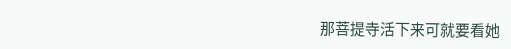那菩提寺活下来可就要看她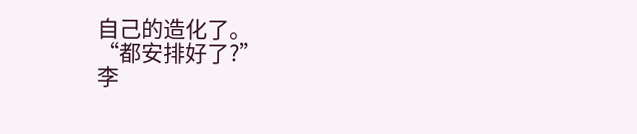自己的造化了。
“都安排好了?”
李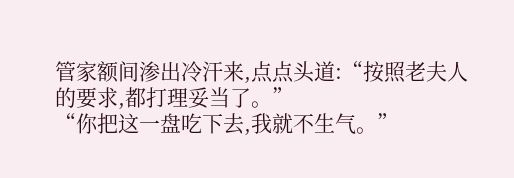管家额间渗出冷汗来,点点头道:“按照老夫人的要求,都打理妥当了。”
“你把这一盘吃下去,我就不生气。”